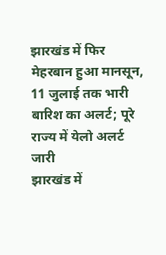झारखंड में फिर मेहरबान हुआ मानसून, 11 जुलाई तक भारी बारिश का अलर्ट; पूरे राज्य में येलो अलर्ट जारी
झारखंड में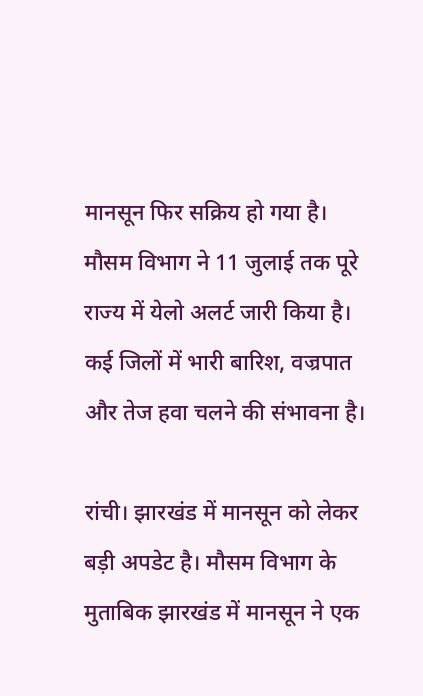मानसून फिर सक्रिय हो गया है। मौसम विभाग ने 11 जुलाई तक पूरे राज्य में येलो अलर्ट जारी किया है। कई जिलों में भारी बारिश, वज्रपात और तेज हवा चलने की संभावना है।

रांची। झारखंड में मानसून को लेकर बड़ी अपडेट है। मौसम विभाग के मुताबिक झारखंड में मानसून ने एक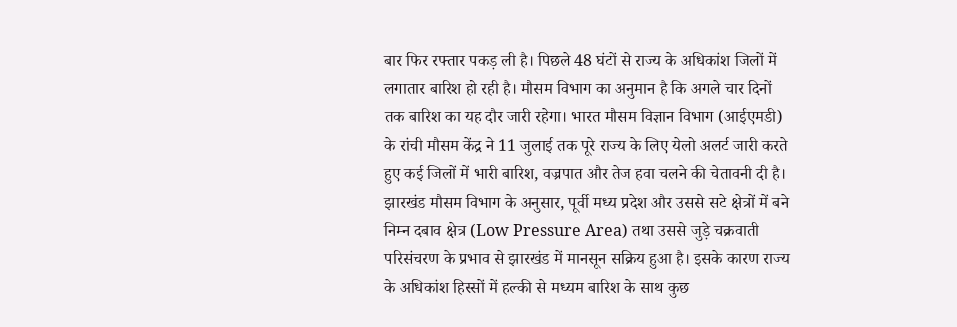बार फिर रफ्तार पकड़ ली है। पिछले 48 घंटों से राज्य के अधिकांश जिलों में लगातार बारिश हो रही है। मौसम विभाग का अनुमान है कि अगले चार दिनों तक बारिश का यह दौर जारी रहेगा। भारत मौसम विज्ञान विभाग (आईएमडी) के रांची मौसम केंद्र ने 11 जुलाई तक पूरे राज्य के लिए येलो अलर्ट जारी करते हुए कई जिलों में भारी बारिश, वज्रपात और तेज हवा चलने की चेतावनी दी है।
झारखंड मौसम विभाग के अनुसार, पूर्वी मध्य प्रदेश और उससे सटे क्षेत्रों में बने निम्न दबाव क्षेत्र (Low Pressure Area) तथा उससे जुड़े चक्रवाती परिसंचरण के प्रभाव से झारखंड में मानसून सक्रिय हुआ है। इसके कारण राज्य के अधिकांश हिस्सों में हल्की से मध्यम बारिश के साथ कुछ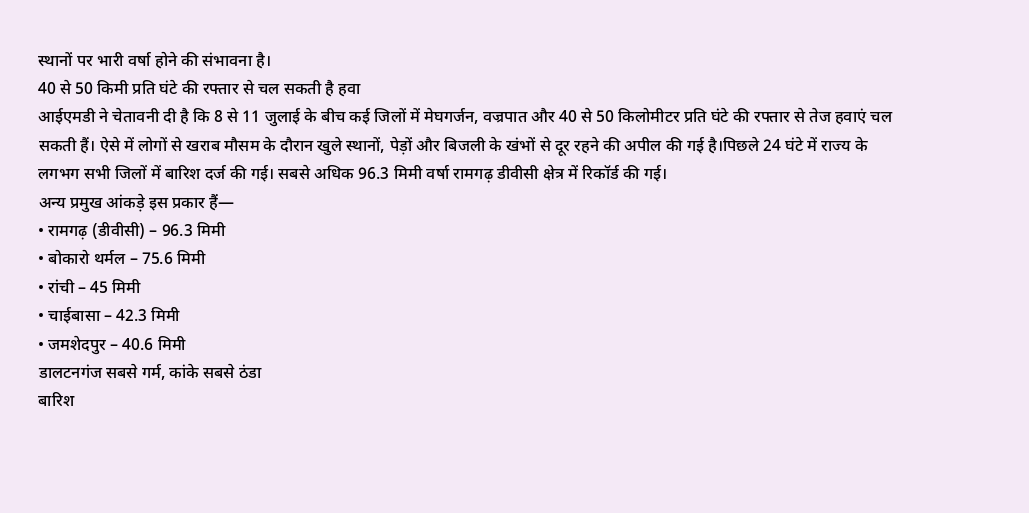स्थानों पर भारी वर्षा होने की संभावना है।
40 से 50 किमी प्रति घंटे की रफ्तार से चल सकती है हवा
आईएमडी ने चेतावनी दी है कि 8 से 11 जुलाई के बीच कई जिलों में मेघगर्जन, वज्रपात और 40 से 50 किलोमीटर प्रति घंटे की रफ्तार से तेज हवाएं चल सकती हैं। ऐसे में लोगों से खराब मौसम के दौरान खुले स्थानों, पेड़ों और बिजली के खंभों से दूर रहने की अपील की गई है।पिछले 24 घंटे में राज्य के लगभग सभी जिलों में बारिश दर्ज की गई। सबसे अधिक 96.3 मिमी वर्षा रामगढ़ डीवीसी क्षेत्र में रिकॉर्ड की गई।
अन्य प्रमुख आंकड़े इस प्रकार हैं—
• रामगढ़ (डीवीसी) – 96.3 मिमी
• बोकारो थर्मल – 75.6 मिमी
• रांची – 45 मिमी
• चाईबासा – 42.3 मिमी
• जमशेदपुर – 40.6 मिमी
डालटनगंज सबसे गर्म, कांके सबसे ठंडा
बारिश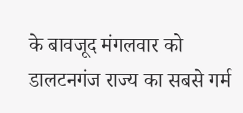के बावजूद मंगलवार को डालटनगंज राज्य का सबसे गर्म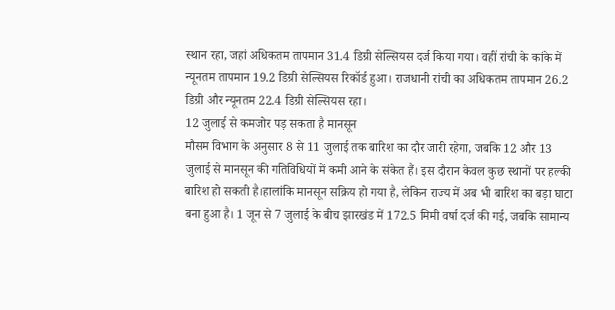स्थान रहा, जहां अधिकतम तापमान 31.4 डिग्री सेल्सियस दर्ज किया गया। वहीं रांची के कांके में न्यूनतम तापमान 19.2 डिग्री सेल्सियस रिकॉर्ड हुआ। राजधानी रांची का अधिकतम तापमान 26.2 डिग्री और न्यूनतम 22.4 डिग्री सेल्सियस रहा।
12 जुलाई से कमजोर पड़ सकता है मानसून
मौसम विभाग के अनुसार 8 से 11 जुलाई तक बारिश का दौर जारी रहेगा, जबकि 12 और 13 जुलाई से मानसून की गतिविधियों में कमी आने के संकेत हैं। इस दौरान केवल कुछ स्थानों पर हल्की बारिश हो सकती है।हालांकि मानसून सक्रिय हो गया है, लेकिन राज्य में अब भी बारिश का बड़ा घाटा बना हुआ है। 1 जून से 7 जुलाई के बीच झारखंड में 172.5 मिमी वर्षा दर्ज की गई, जबकि सामान्य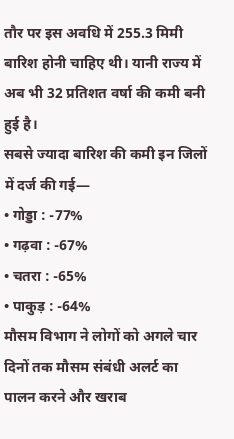तौर पर इस अवधि में 255.3 मिमी बारिश होनी चाहिए थी। यानी राज्य में अब भी 32 प्रतिशत वर्षा की कमी बनी हुई है।
सबसे ज्यादा बारिश की कमी इन जिलों में दर्ज की गई—
• गोड्डा : -77%
• गढ़वा : -67%
• चतरा : -65%
• पाकुड़ : -64%
मौसम विभाग ने लोगों को अगले चार दिनों तक मौसम संबंधी अलर्ट का पालन करने और खराब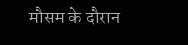मौसम के दौरान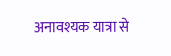अनावश्यक यात्रा से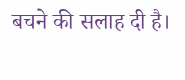बचने की सलाह दी है।